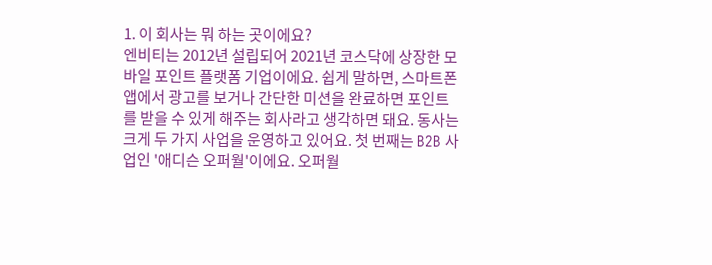1. 이 회사는 뭐 하는 곳이에요?
엔비티는 2012년 설립되어 2021년 코스닥에 상장한 모바일 포인트 플랫폼 기업이에요. 쉽게 말하면, 스마트폰 앱에서 광고를 보거나 간단한 미션을 완료하면 포인트를 받을 수 있게 해주는 회사라고 생각하면 돼요. 동사는 크게 두 가지 사업을 운영하고 있어요. 첫 번째는 B2B 사업인 '애디슨 오퍼월'이에요. 오퍼월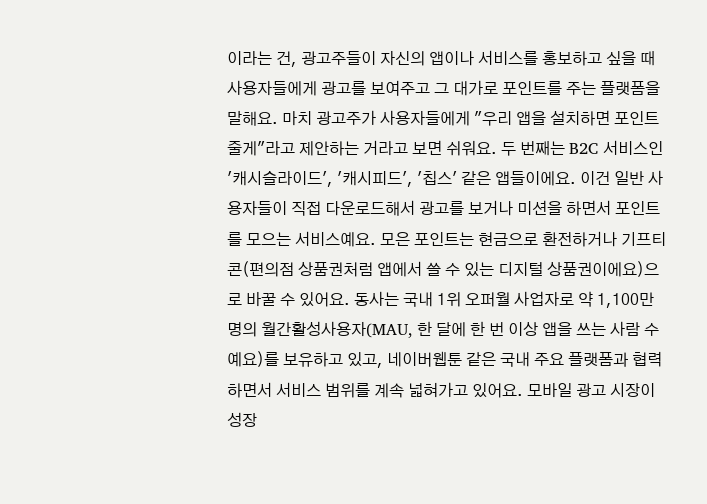이라는 건, 광고주들이 자신의 앱이나 서비스를 홍보하고 싶을 때 사용자들에게 광고를 보여주고 그 대가로 포인트를 주는 플랫폼을 말해요. 마치 광고주가 사용자들에게 "우리 앱을 설치하면 포인트 줄게"라고 제안하는 거라고 보면 쉬워요. 두 번째는 B2C 서비스인 '캐시슬라이드', '캐시피드', '칩스' 같은 앱들이에요. 이건 일반 사용자들이 직접 다운로드해서 광고를 보거나 미션을 하면서 포인트를 모으는 서비스예요. 모은 포인트는 현금으로 환전하거나 기프티콘(편의점 상품권처럼 앱에서 쓸 수 있는 디지털 상품권이에요)으로 바꿀 수 있어요. 동사는 국내 1위 오퍼월 사업자로 약 1,100만 명의 월간활성사용자(MAU, 한 달에 한 번 이상 앱을 쓰는 사람 수예요)를 보유하고 있고, 네이버웹툰 같은 국내 주요 플랫폼과 협력하면서 서비스 범위를 계속 넓혀가고 있어요. 모바일 광고 시장이 성장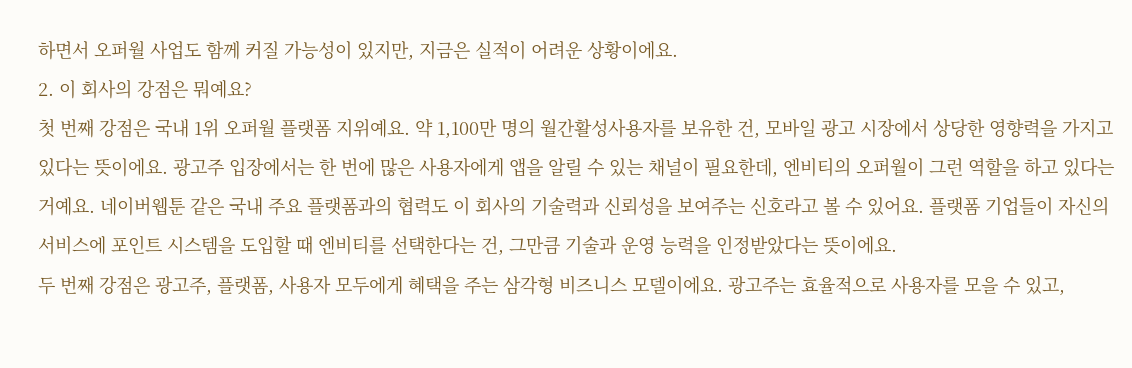하면서 오퍼월 사업도 함께 커질 가능성이 있지만, 지금은 실적이 어려운 상황이에요.
2. 이 회사의 강점은 뭐예요?
첫 번째 강점은 국내 1위 오퍼월 플랫폼 지위예요. 약 1,100만 명의 월간활성사용자를 보유한 건, 모바일 광고 시장에서 상당한 영향력을 가지고 있다는 뜻이에요. 광고주 입장에서는 한 번에 많은 사용자에게 앱을 알릴 수 있는 채널이 필요한데, 엔비티의 오퍼월이 그런 역할을 하고 있다는 거예요. 네이버웹툰 같은 국내 주요 플랫폼과의 협력도 이 회사의 기술력과 신뢰성을 보여주는 신호라고 볼 수 있어요. 플랫폼 기업들이 자신의 서비스에 포인트 시스템을 도입할 때 엔비티를 선택한다는 건, 그만큼 기술과 운영 능력을 인정받았다는 뜻이에요.
두 번째 강점은 광고주, 플랫폼, 사용자 모두에게 혜택을 주는 삼각형 비즈니스 모델이에요. 광고주는 효율적으로 사용자를 모을 수 있고,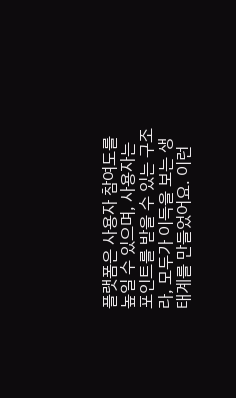플랫폼은 사용자 참여도를 높일 수 있으며, 사용자는 포인트를 받을 수 있는 구조라, 모두가 이득을 보는 생태계를 만들었어요. 이런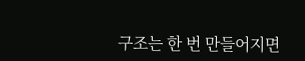구조는 한 번 만들어지면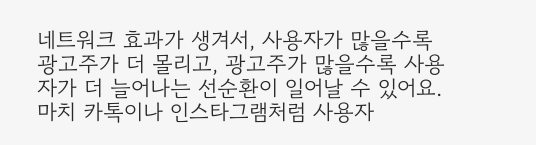네트워크 효과가 생겨서, 사용자가 많을수록 광고주가 더 몰리고, 광고주가 많을수록 사용자가 더 늘어나는 선순환이 일어날 수 있어요. 마치 카톡이나 인스타그램처럼 사용자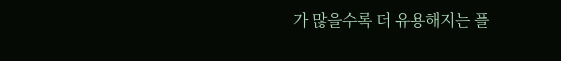가 많을수록 더 유용해지는 플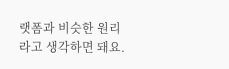랫폼과 비슷한 원리라고 생각하면 돼요.